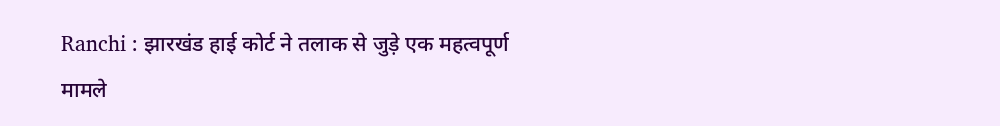Ranchi : झारखंड हाई कोर्ट ने तलाक से जुड़े एक महत्वपूर्ण मामले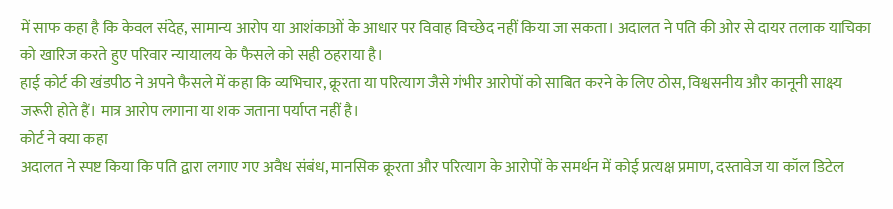में साफ कहा है कि केवल संदेह, सामान्य आरोप या आशंकाओं के आधार पर विवाह विच्छेद नहीं किया जा सकता। अदालत ने पति की ओर से दायर तलाक याचिका को खारिज करते हुए परिवार न्यायालय के फैसले को सही ठहराया है।
हाई कोर्ट की खंडपीठ ने अपने फैसले में कहा कि व्यभिचार, क्रूरता या परित्याग जैसे गंभीर आरोपों को साबित करने के लिए ठोस, विश्वसनीय और कानूनी साक्ष्य जरूरी होते हैं। मात्र आरोप लगाना या शक जताना पर्याप्त नहीं है।
कोर्ट ने क्या कहा
अदालत ने स्पष्ट किया कि पति द्वारा लगाए गए अवैध संबंध, मानसिक क्रूरता और परित्याग के आरोपों के समर्थन में कोई प्रत्यक्ष प्रमाण, दस्तावेज या कॉल डिटेल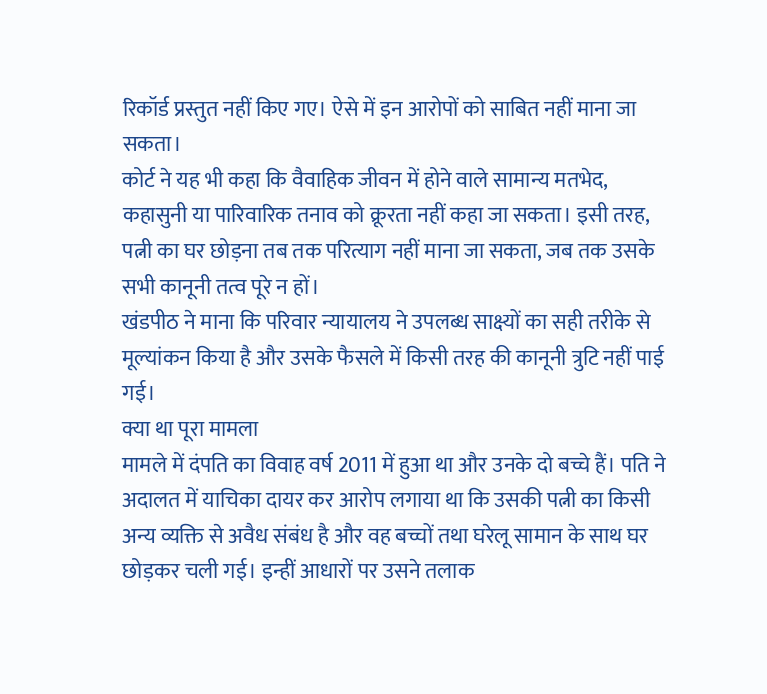रिकॉर्ड प्रस्तुत नहीं किए गए। ऐसे में इन आरोपों को साबित नहीं माना जा सकता।
कोर्ट ने यह भी कहा कि वैवाहिक जीवन में होने वाले सामान्य मतभेद, कहासुनी या पारिवारिक तनाव को क्रूरता नहीं कहा जा सकता। इसी तरह, पत्नी का घर छोड़ना तब तक परित्याग नहीं माना जा सकता, जब तक उसके सभी कानूनी तत्व पूरे न हों।
खंडपीठ ने माना कि परिवार न्यायालय ने उपलब्ध साक्ष्यों का सही तरीके से मूल्यांकन किया है और उसके फैसले में किसी तरह की कानूनी त्रुटि नहीं पाई गई।
क्या था पूरा मामला
मामले में दंपति का विवाह वर्ष 2011 में हुआ था और उनके दो बच्चे हैं। पति ने अदालत में याचिका दायर कर आरोप लगाया था कि उसकी पत्नी का किसी अन्य व्यक्ति से अवैध संबंध है और वह बच्चों तथा घरेलू सामान के साथ घर छोड़कर चली गई। इन्हीं आधारों पर उसने तलाक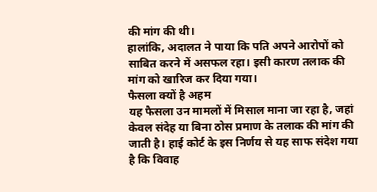की मांग की थी।
हालांकि, अदालत ने पाया कि पति अपने आरोपों को साबित करने में असफल रहा। इसी कारण तलाक की मांग को खारिज कर दिया गया।
फैसला क्यों है अहम
यह फैसला उन मामलों में मिसाल माना जा रहा है, जहां केवल संदेह या बिना ठोस प्रमाण के तलाक की मांग की जाती है। हाई कोर्ट के इस निर्णय से यह साफ संदेश गया है कि विवाह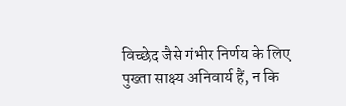विच्छेद जैसे गंभीर निर्णय के लिए पुख्ता साक्ष्य अनिवार्य हैं, न कि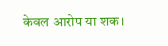केवल आरोप या शक।